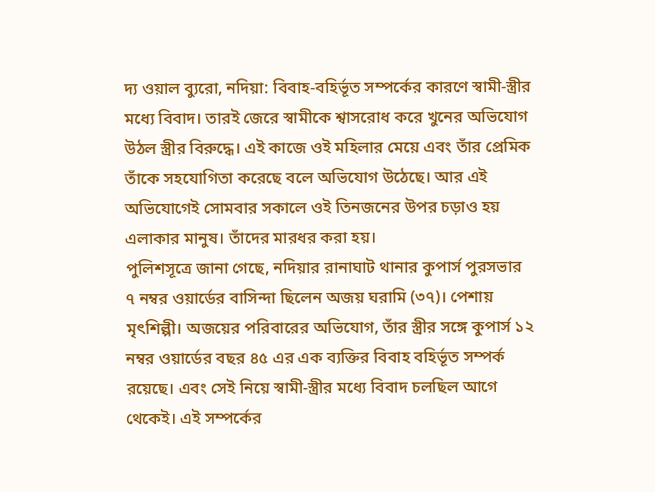দ্য ওয়াল ব্যুরো, নদিয়া: বিবাহ-বহির্ভূত সম্পর্কের কারণে স্বামী-স্ত্রীর মধ্যে বিবাদ। তারই জেরে স্বামীকে শ্বাসরোধ করে খুনের অভিযোগ উঠল স্ত্রীর বিরুদ্ধে। এই কাজে ওই মহিলার মেয়ে এবং তাঁর প্রেমিক তাঁকে সহযোগিতা করেছে বলে অভিযোগ উঠেছে। আর এই অভিযোগেই সোমবার সকালে ওই তিনজনের উপর চড়াও হয় এলাকার মানুষ। তাঁদের মারধর করা হয়।
পুলিশসূত্রে জানা গেছে, নদিয়ার রানাঘাট থানার কুপার্স পুরসভার ৭ নম্বর ওয়ার্ডের বাসিন্দা ছিলেন অজয় ঘরামি (৩৭)। পেশায় মৃৎশিল্পী। অজয়ের পরিবারের অভিযোগ, তাঁর স্ত্রীর সঙ্গে কুপার্স ১২ নম্বর ওয়ার্ডের বছর ৪৫ এর এক ব্যক্তির বিবাহ বহির্ভূত সম্পর্ক রয়েছে। এবং সেই নিয়ে স্বামী-স্ত্রীর মধ্যে বিবাদ চলছিল আগে থেকেই। এই সম্পর্কের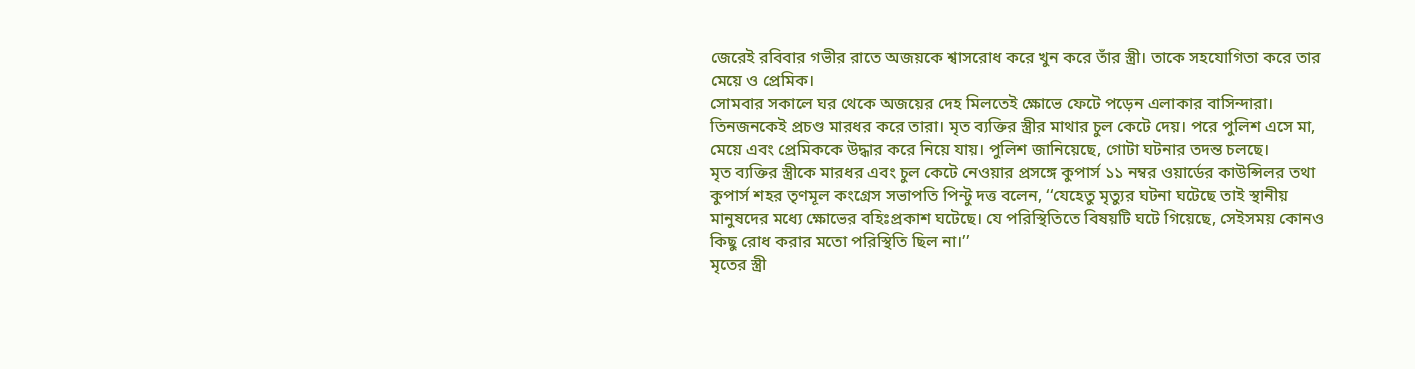জেরেই রবিবার গভীর রাতে অজয়কে শ্বাসরোধ করে খুন করে তাঁর স্ত্রী। তাকে সহযোগিতা করে তার মেয়ে ও প্রেমিক।
সোমবার সকালে ঘর থেকে অজয়ের দেহ মিলতেই ক্ষোভে ফেটে পড়েন এলাকার বাসিন্দারা। তিনজনকেই প্রচণ্ড মারধর করে তারা। মৃত ব্যক্তির স্ত্রীর মাথার চুল কেটে দেয়। পরে পুলিশ এসে মা, মেয়ে এবং প্রেমিককে উদ্ধার করে নিয়ে যায়। পুলিশ জানিয়েছে, গোটা ঘটনার তদন্ত চলছে।
মৃত ব্যক্তির স্ত্রীকে মারধর এবং চুল কেটে নেওয়ার প্রসঙ্গে কুপার্স ১১ নম্বর ওয়ার্ডের কাউন্সিলর তথা কুপার্স শহর তৃণমূল কংগ্রেস সভাপতি পিন্টু দত্ত বলেন, ‘‘যেহেতু মৃত্যুর ঘটনা ঘটেছে তাই স্থানীয় মানুষদের মধ্যে ক্ষোভের বহিঃপ্রকাশ ঘটেছে। যে পরিস্থিতিতে বিষয়টি ঘটে গিয়েছে, সেইসময় কোনও কিছু রোধ করার মতো পরিস্থিতি ছিল না।’’
মৃতের স্ত্রী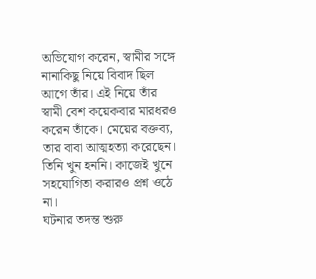অভিযোগ করেন, স্বামীর সঙ্গে নানাকিছু নিয়ে বিবাদ ছিল আগে তাঁর। এই নিয়ে তাঁর স্বামী বেশ কয়েকবার মারধরও করেন তাঁকে। মেয়ের বক্তব্য, তার বাবা আত্মহত্যা করেছেন। তিনি খুন হননি। কাজেই খুনে সহযোগিতা করারও প্রশ্ন ওঠে না।
ঘটনার তদন্ত শুরু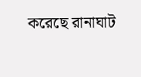করেছে রানাঘাট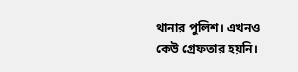থানার পুলিশ। এখনও কেউ গ্রেফতার হয়নি।